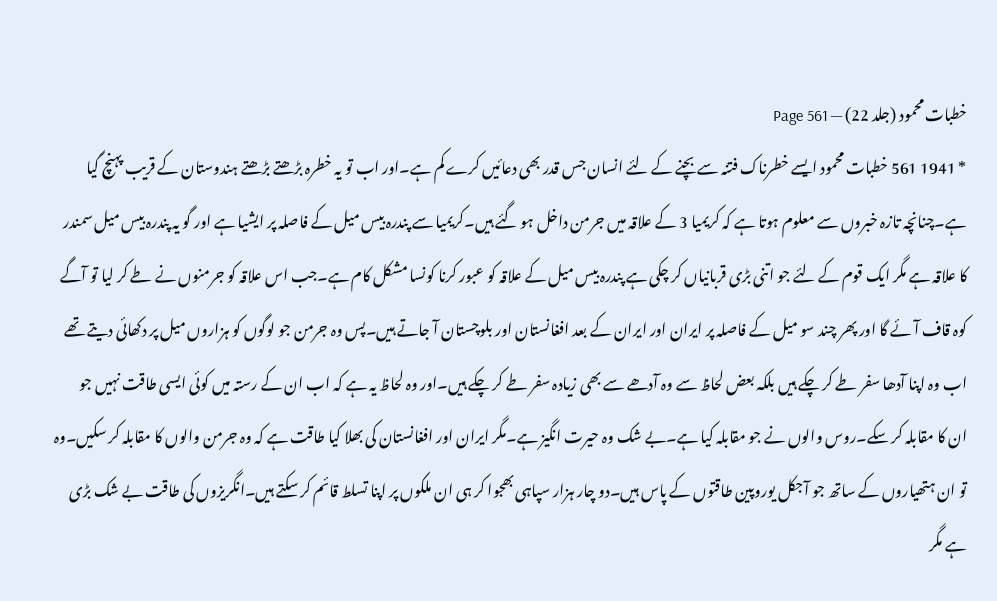خطبات محمود (جلد 22) — Page 561
* 1941 561 خطبات محمود ایسے خطرناک فتنہ سے بچنے کے لئے انسان جس قدر بھی دعائیں کرے کم ہے۔اور اب تو یہ خطرہ بڑھتے بڑھتے ہندوستان کے قریب پہنچ گیا ہے۔چنانچہ تازہ خبروں سے معلوم ہوتا ہے کہ کریمیا 3 کے علاقہ میں جرمن داخل ہو گئے ہیں۔کریمیا سے پندرہ بیس میل کے فاصلہ پر ایشیا ہے اور گو یہ پندرہ بیس میل سمندر کا علاقہ ہے مگر ایک قوم کے لئے جو اتنی بڑی قربانیاں کر چکی ہے پندرہ بیس میل کے علاقہ کو عبور کرنا کونسا مشکل کام ہے۔جب اس علاقہ کو جرمنوں نے طے کر لیا تو آگے کوہ قاف آئے گا اور پھر چند سو میل کے فاصلہ پر ایران اور ایران کے بعد افغانستان اور بلوچستان آ جاتے ہیں۔پس وہ جرمن جو لوگوں کو ہزاروں میل پر دکھائی دیتے تھے اب وہ اپنا آدھا سفر طے کر چکے ہیں بلکہ بعض لحاظ سے وہ آدھے سے بھی زیادہ سفر طے کر چکے ہیں۔اور وہ لحاظ یہ ہے کہ اب ان کے رستہ میں کوئی ایسی طاقت نہیں جو ان کا مقابلہ کر سکے۔روس والوں نے جو مقابلہ کیا ہے۔بے شک وہ حیرت انگیز ہے۔مگر ایران اور افغانستان کی بھلا کیا طاقت ہے کہ وہ جرمن والوں کا مقابلہ کر سکیں۔وہ تو ان ہتھیاروں کے ساتھ جو آجکل یوروپین طاقتوں کے پاس ہیں۔دو چار ہزار سپاہی بھجوا کر ہی ان ملکوں پر اپنا تسلط قائم کر سکتے ہیں۔انگریزوں کی طاقت بے شک بڑی ہے مگر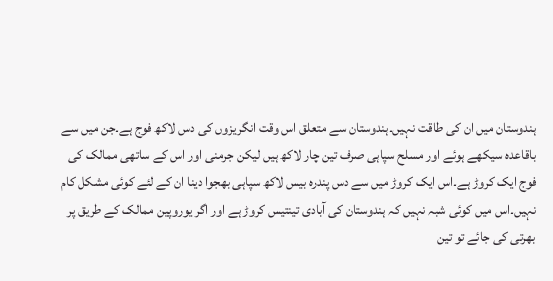ہندوستان میں ان کی طاقت نہیں۔ہندوستان سے متعلق اس وقت انگریزوں کی دس لاکھ فوج ہے۔جن میں سے باقاعدہ سیکھے ہوئے اور مسلح سپاہی صرف تین چار لاکھ ہیں لیکن جرمنی اور اس کے ساتھی ممالک کی فوج ایک کروڑ ہے۔اس ایک کروڑ میں سے دس پندرہ بیس لاکھ سپاہی بھجوا دینا ان کے لئے کوئی مشکل کام نہیں۔اس میں کوئی شبہ نہیں کہ ہندوستان کی آبادی تینتیس کروڑ ہے اور اگر یوروپین ممالک کے طریق پر بھرتی کی جائے تو تین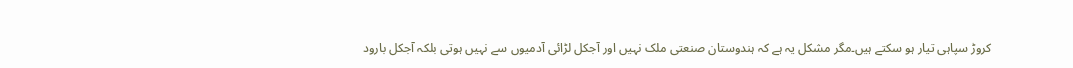کروڑ سپاہی تیار ہو سکتے ہیں۔مگر مشکل یہ ہے کہ ہندوستان صنعتی ملک نہیں اور آجکل لڑائی آدمیوں سے نہیں ہوتی بلکہ آجکل بارود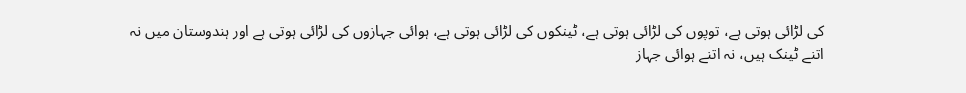کی لڑائی ہوتی ہے، توپوں کی لڑائی ہوتی ہے، ٹینکوں کی لڑائی ہوتی ہے، ہوائی جہازوں کی لڑائی ہوتی ہے اور ہندوستان میں نہ اتنے ٹینک ہیں، نہ اتنے ہوائی جہاز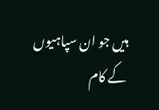ہیں جو ان سپاہیوں کے کام